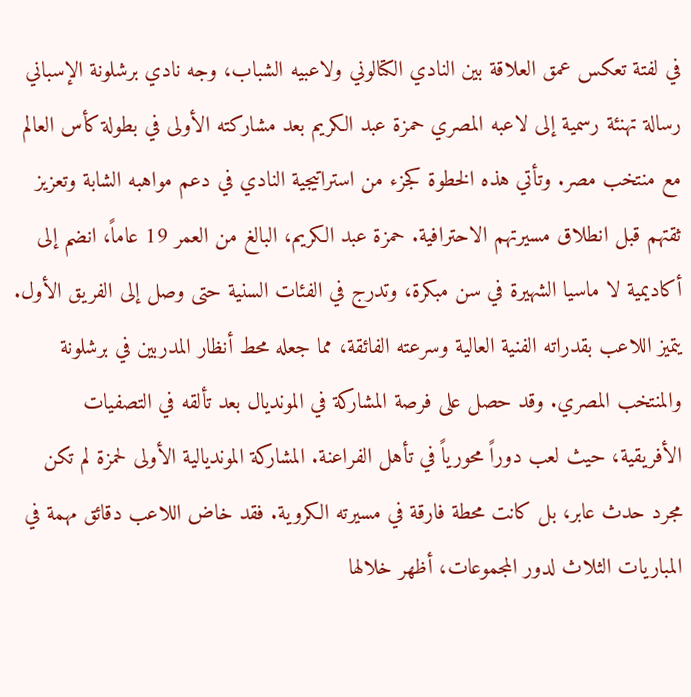في لفتة تعكس عمق العلاقة بين النادي الكتالوني ولاعبيه الشباب، وجه نادي برشلونة الإسباني رسالة تهنئة رسمية إلى لاعبه المصري حمزة عبد الكريم بعد مشاركته الأولى في بطولة كأس العالم مع منتخب مصر. وتأتي هذه الخطوة كجزء من استراتيجية النادي في دعم مواهبه الشابة وتعزيز ثقتهم قبل انطلاق مسيرتهم الاحترافية. حمزة عبد الكريم، البالغ من العمر 19 عاماً، انضم إلى أكاديمية لا ماسيا الشهيرة في سن مبكرة، وتدرج في الفئات السنية حتى وصل إلى الفريق الأول. يتميز اللاعب بقدراته الفنية العالية وسرعته الفائقة، مما جعله محط أنظار المدربين في برشلونة والمنتخب المصري. وقد حصل على فرصة المشاركة في المونديال بعد تألقه في التصفيات الأفريقية، حيث لعب دوراً محورياً في تأهل الفراعنة. المشاركة المونديالية الأولى لحمزة لم تكن مجرد حدث عابر، بل كانت محطة فارقة في مسيرته الكروية. فقد خاض اللاعب دقائق مهمة في المباريات الثلاث لدور المجموعات، أظهر خلالها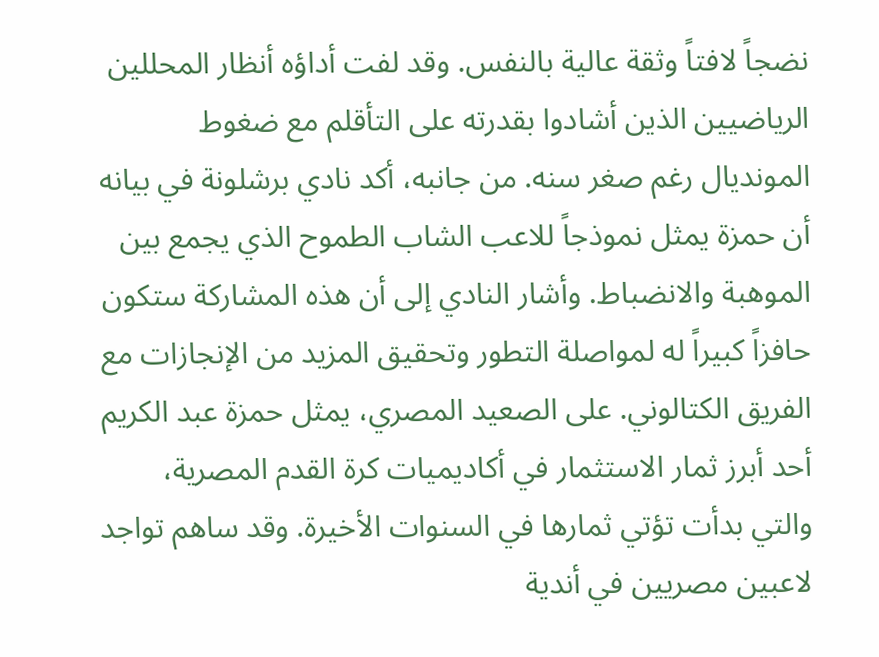نضجاً لافتاً وثقة عالية بالنفس. وقد لفت أداؤه أنظار المحللين الرياضيين الذين أشادوا بقدرته على التأقلم مع ضغوط المونديال رغم صغر سنه. من جانبه، أكد نادي برشلونة في بيانه أن حمزة يمثل نموذجاً للاعب الشاب الطموح الذي يجمع بين الموهبة والانضباط. وأشار النادي إلى أن هذه المشاركة ستكون حافزاً كبيراً له لمواصلة التطور وتحقيق المزيد من الإنجازات مع الفريق الكتالوني. على الصعيد المصري، يمثل حمزة عبد الكريم أحد أبرز ثمار الاستثمار في أكاديميات كرة القدم المصرية، والتي بدأت تؤتي ثمارها في السنوات الأخيرة. وقد ساهم تواجد لاعبين مصريين في أندية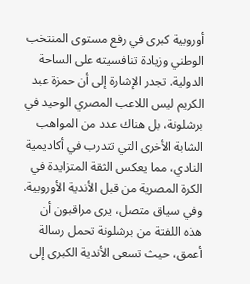أوروبية كبرى في رفع مستوى المنتخب الوطني وزيادة تنافسيته على الساحة الدولية. تجدر الإشارة إلى أن حمزة عبد الكريم ليس اللاعب المصري الوحيد في برشلونة، بل هناك عدد من المواهب الشابة الأخرى التي تتدرب في أكاديمية النادي، مما يعكس الثقة المتزايدة في الكرة المصرية من قبل الأندية الأوروبية. وفي سياق متصل، يرى مراقبون أن هذه اللفتة من برشلونة تحمل رسالة أعمق، حيث تسعى الأندية الكبرى إلى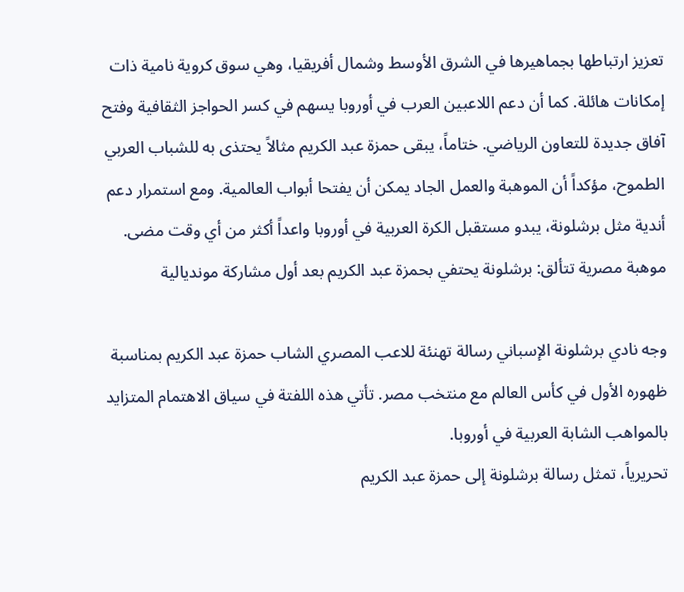تعزيز ارتباطها بجماهيرها في الشرق الأوسط وشمال أفريقيا، وهي سوق كروية نامية ذات إمكانات هائلة. كما أن دعم اللاعبين العرب في أوروبا يسهم في كسر الحواجز الثقافية وفتح آفاق جديدة للتعاون الرياضي. ختاماً، يبقى حمزة عبد الكريم مثالاً يحتذى به للشباب العربي الطموح، مؤكداً أن الموهبة والعمل الجاد يمكن أن يفتحا أبواب العالمية. ومع استمرار دعم أندية مثل برشلونة، يبدو مستقبل الكرة العربية في أوروبا واعداً أكثر من أي وقت مضى.
موهبة مصرية تتألق: برشلونة يحتفي بحمزة عبد الكريم بعد أول مشاركة مونديالية

وجه نادي برشلونة الإسباني رسالة تهنئة للاعب المصري الشاب حمزة عبد الكريم بمناسبة ظهوره الأول في كأس العالم مع منتخب مصر. تأتي هذه اللفتة في سياق الاهتمام المتزايد بالمواهب الشابة العربية في أوروبا.
تحريرياً، تمثل رسالة برشلونة إلى حمزة عبد الكريم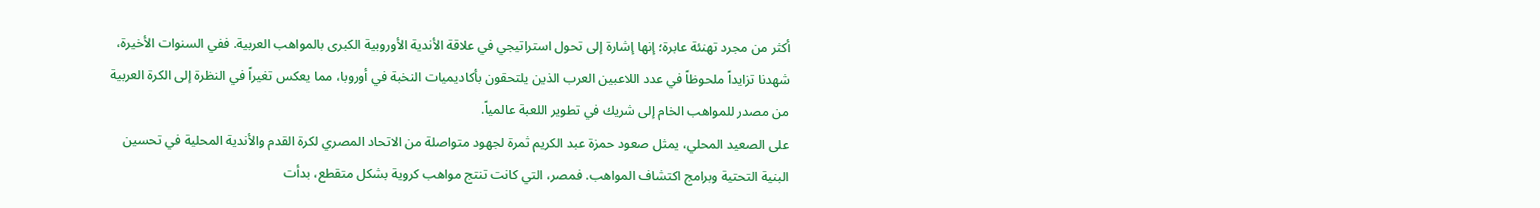أكثر من مجرد تهنئة عابرة؛ إنها إشارة إلى تحول استراتيجي في علاقة الأندية الأوروبية الكبرى بالمواهب العربية. ففي السنوات الأخيرة، شهدنا تزايداً ملحوظاً في عدد اللاعبين العرب الذين يلتحقون بأكاديميات النخبة في أوروبا، مما يعكس تغيراً في النظرة إلى الكرة العربية من مصدر للمواهب الخام إلى شريك في تطوير اللعبة عالمياً.
على الصعيد المحلي، يمثل صعود حمزة عبد الكريم ثمرة لجهود متواصلة من الاتحاد المصري لكرة القدم والأندية المحلية في تحسين البنية التحتية وبرامج اكتشاف المواهب. فمصر، التي كانت تنتج مواهب كروية بشكل متقطع، بدأت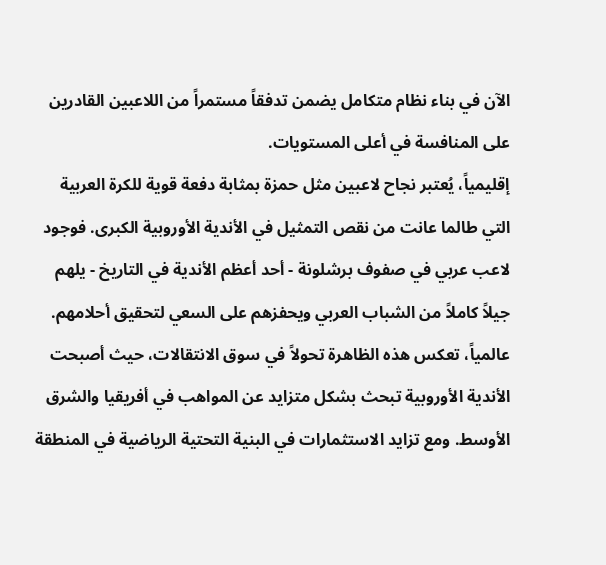الآن في بناء نظام متكامل يضمن تدفقاً مستمراً من اللاعبين القادرين على المنافسة في أعلى المستويات.
إقليمياً، يُعتبر نجاح لاعبين مثل حمزة بمثابة دفعة قوية للكرة العربية التي طالما عانت من نقص التمثيل في الأندية الأوروبية الكبرى. فوجود لاعب عربي في صفوف برشلونة - أحد أعظم الأندية في التاريخ - يلهم جيلاً كاملاً من الشباب العربي ويحفزهم على السعي لتحقيق أحلامهم.
عالمياً، تعكس هذه الظاهرة تحولاً في سوق الانتقالات، حيث أصبحت الأندية الأوروبية تبحث بشكل متزايد عن المواهب في أفريقيا والشرق الأوسط. ومع تزايد الاستثمارات في البنية التحتية الرياضية في المنطقة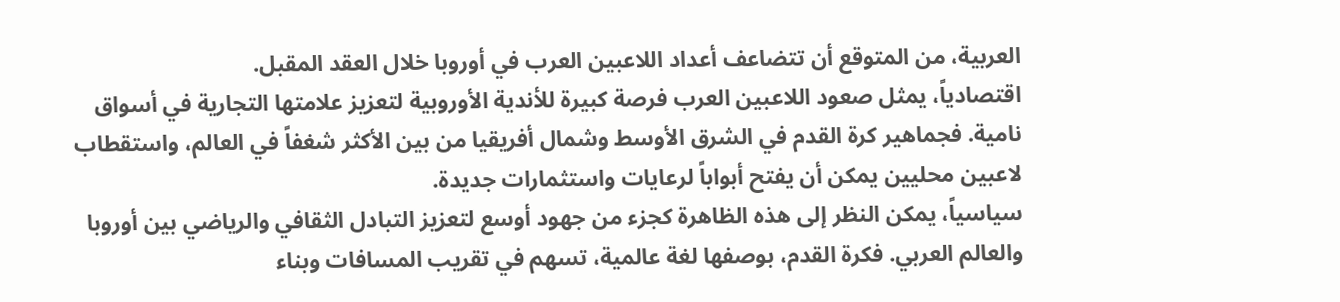العربية، من المتوقع أن تتضاعف أعداد اللاعبين العرب في أوروبا خلال العقد المقبل.
اقتصادياً، يمثل صعود اللاعبين العرب فرصة كبيرة للأندية الأوروبية لتعزيز علامتها التجارية في أسواق نامية. فجماهير كرة القدم في الشرق الأوسط وشمال أفريقيا من بين الأكثر شغفاً في العالم، واستقطاب لاعبين محليين يمكن أن يفتح أبواباً لرعايات واستثمارات جديدة.
سياسياً، يمكن النظر إلى هذه الظاهرة كجزء من جهود أوسع لتعزيز التبادل الثقافي والرياضي بين أوروبا والعالم العربي. فكرة القدم، بوصفها لغة عالمية، تسهم في تقريب المسافات وبناء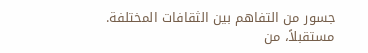جسور من التفاهم بين الثقافات المختلفة.
مستقبلاً، من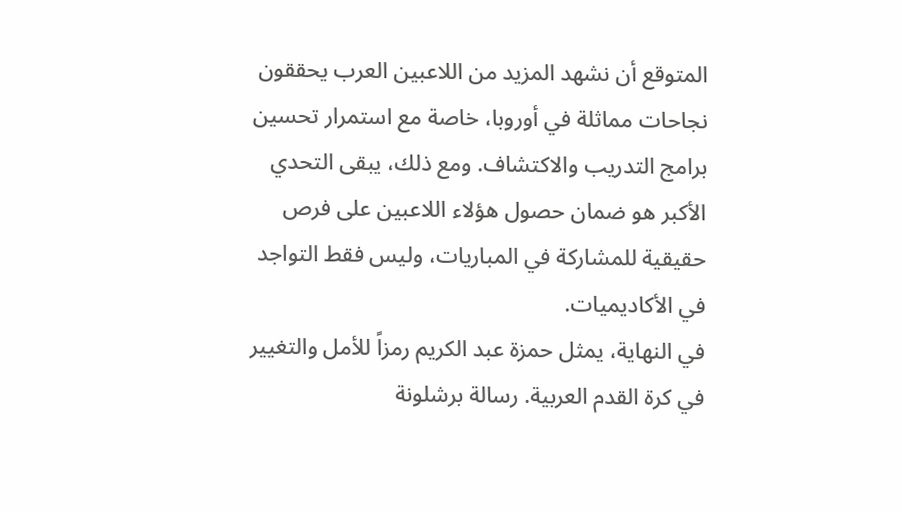المتوقع أن نشهد المزيد من اللاعبين العرب يحققون نجاحات مماثلة في أوروبا، خاصة مع استمرار تحسين برامج التدريب والاكتشاف. ومع ذلك، يبقى التحدي الأكبر هو ضمان حصول هؤلاء اللاعبين على فرص حقيقية للمشاركة في المباريات، وليس فقط التواجد في الأكاديميات.
في النهاية، يمثل حمزة عبد الكريم رمزاً للأمل والتغيير في كرة القدم العربية. رسالة برشلونة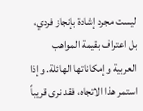ليست مجرد إشادة بإنجاز فردي، بل اعتراف بقيمة المواهب العربية وإمكاناتها الهائلة. وإذا استمر هذا الاتجاه، فقد نرى قريباً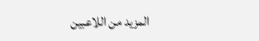المزيد من اللاعبين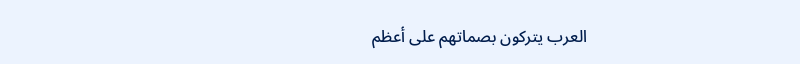العرب يتركون بصماتهم على أعظم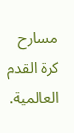مسارح كرة القدم العالمية.